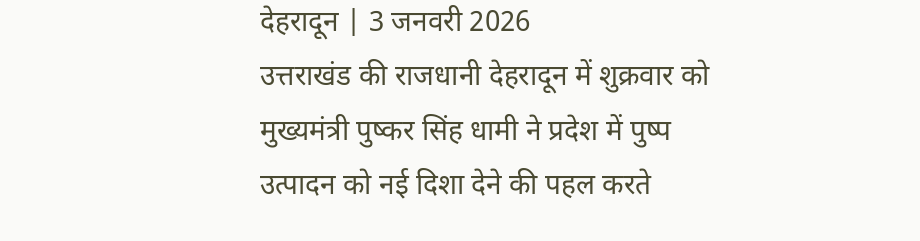देहरादून | 3 जनवरी 2026
उत्तराखंड की राजधानी देहरादून में शुक्रवार को मुख्यमंत्री पुष्कर सिंह धामी ने प्रदेश में पुष्प उत्पादन को नई दिशा देने की पहल करते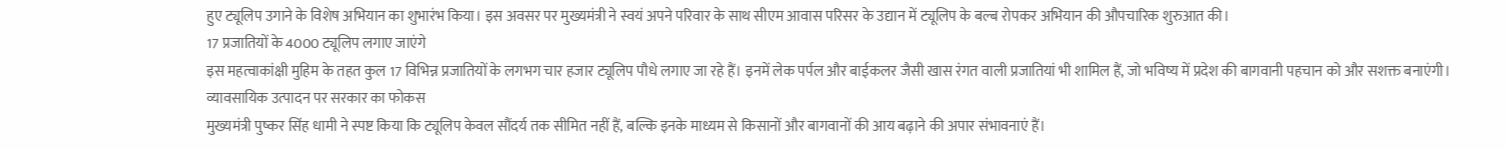हुए ट्यूलिप उगाने के विशेष अभियान का शुभारंभ किया। इस अवसर पर मुख्यमंत्री ने स्वयं अपने परिवार के साथ सीएम आवास परिसर के उद्यान में ट्यूलिप के बल्ब रोपकर अभियान की औपचारिक शुरुआत की।
17 प्रजातियों के 4000 ट्यूलिप लगाए जाएंगे
इस महत्वाकांक्षी मुहिम के तहत कुल 17 विभिन्न प्रजातियों के लगभग चार हजार ट्यूलिप पौधे लगाए जा रहे हैं। इनमें लेक पर्पल और बाईकलर जैसी खास रंगत वाली प्रजातियां भी शामिल हैं, जो भविष्य में प्रदेश की बागवानी पहचान को और सशक्त बनाएंगी।
व्यावसायिक उत्पादन पर सरकार का फोकस
मुख्यमंत्री पुष्कर सिंह धामी ने स्पष्ट किया कि ट्यूलिप केवल सौंदर्य तक सीमित नहीं हैं, बल्कि इनके माध्यम से किसानों और बागवानों की आय बढ़ाने की अपार संभावनाएं हैं।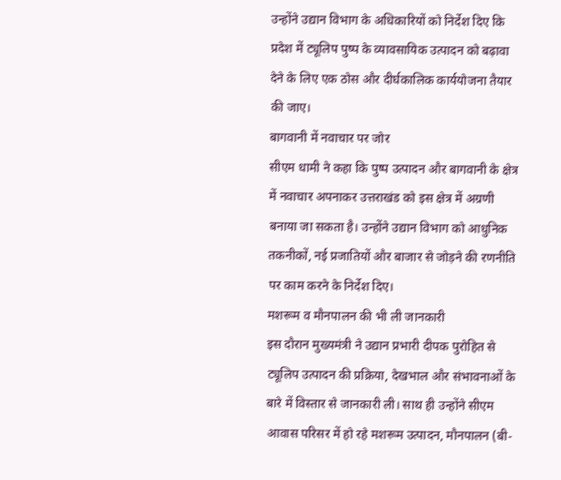उन्होंने उद्यान विभाग के अधिकारियों को निर्देश दिए कि प्रदेश में ट्यूलिप पुष्प के व्यावसायिक उत्पादन को बढ़ावा देने के लिए एक ठोस और दीर्घकालिक कार्ययोजना तैयार की जाए।
बागवानी में नवाचार पर जोर
सीएम धामी ने कहा कि पुष्प उत्पादन और बागवानी के क्षेत्र में नवाचार अपनाकर उत्तराखंड को इस क्षेत्र में अग्रणी बनाया जा सकता है। उन्होंने उद्यान विभाग को आधुनिक तकनीकों, नई प्रजातियों और बाजार से जोड़ने की रणनीति पर काम करने के निर्देश दिए।
मशरूम व मौनपालन की भी ली जानकारी
इस दौरान मुख्यमंत्री ने उद्यान प्रभारी दीपक पुरोहित से ट्यूलिप उत्पादन की प्रक्रिया, देखभाल और संभावनाओं के बारे में विस्तार से जानकारी ली। साथ ही उन्होंने सीएम आवास परिसर में हो रहे मशरूम उत्पादन, मौनपालन (बी-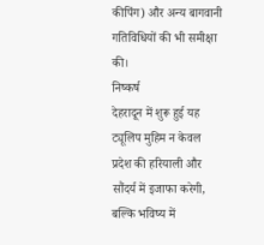कीपिंग) और अन्य बागवानी गतिविधियों की भी समीक्षा की।
निष्कर्ष
देहरादून में शुरू हुई यह ट्यूलिप मुहिम न केवल प्रदेश की हरियाली और सौंदर्य में इजाफा करेगी, बल्कि भविष्य में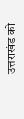उत्तराखंड को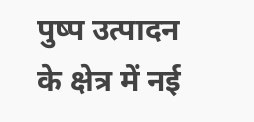पुष्प उत्पादन के क्षेत्र में नई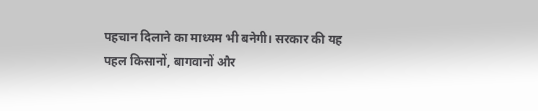पहचान दिलाने का माध्यम भी बनेगी। सरकार की यह पहल किसानों, बागवानों और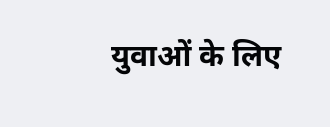युवाओं के लिए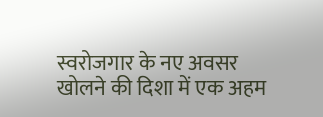स्वरोजगार के नए अवसर खोलने की दिशा में एक अहम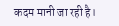कदम मानी जा रही है।